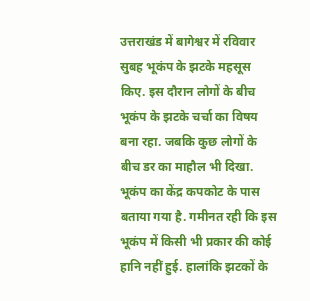उत्तराखंड में बागेश्वर में रविवार सुबह भूकंप के झटके महसूस किए. इस दौरान लोगों के बीच भूकंप के झटके चर्चा का विषय बना रहा. जबकि कुछ लोगों के बीच डर का माहौल भी दिखा. भूकंप का केंद्र कपकोट के पास बताया गया है. गमीनत रही कि इस भूकंप में किसी भी प्रकार की कोई हानि नहीं हुई. हालांकि झटकों के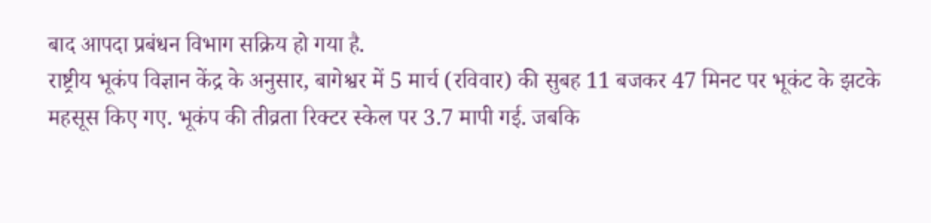बाद आपदा प्रबंधन विभाग सक्रिय हो गया है.
राष्ट्रीय भूकंप विज्ञान केंद्र के अनुसार, बागेश्वर में 5 मार्च (रविवार) की सुबह 11 बजकर 47 मिनट पर भूकंट के झटके महसूस किए गए. भूकंप की तीव्रता रिक्टर स्केल पर 3.7 मापी गई. जबकि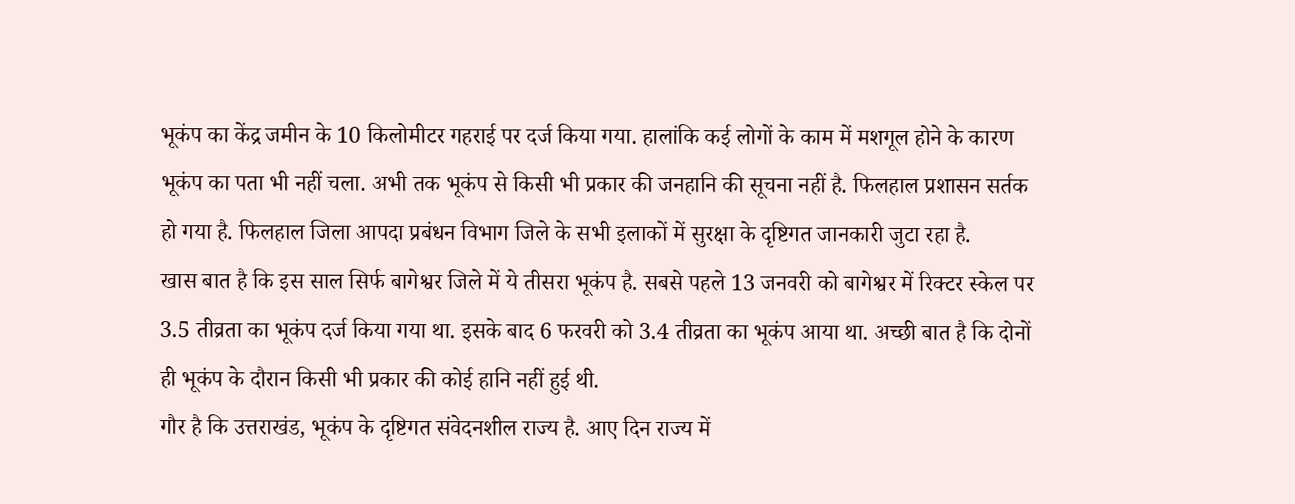भूकंप का केंद्र जमीन के 10 किलोमीटर गहराई पर दर्ज किया गया. हालांकि कई लोगों के काम में मशगूल होने के कारण भूकंप का पता भी नहीं चला. अभी तक भूकंप से किसी भी प्रकार की जनहानि की सूचना नहीं है. फिलहाल प्रशासन सर्तक हो गया है. फिलहाल जिला आपदा प्रबंधन विभाग जिले के सभी इलाकों में सुरक्षा के दृष्टिगत जानकारी जुटा रहा है.
खास बात है कि इस साल सिर्फ बागेश्वर जिले में ये तीसरा भूकंप है. सबसे पहले 13 जनवरी को बागेश्वर में रिक्टर स्केल पर 3.5 तीव्रता का भूकंप दर्ज किया गया था. इसके बाद 6 फरवरी को 3.4 तीव्रता का भूकंप आया था. अच्छी बात है कि दोनों ही भूकंप के दौरान किसी भी प्रकार की कोई हानि नहीं हुई थी.
गौर है कि उत्तराखंड, भूकंप के दृष्टिगत संवेदनशील राज्य है. आए दिन राज्य में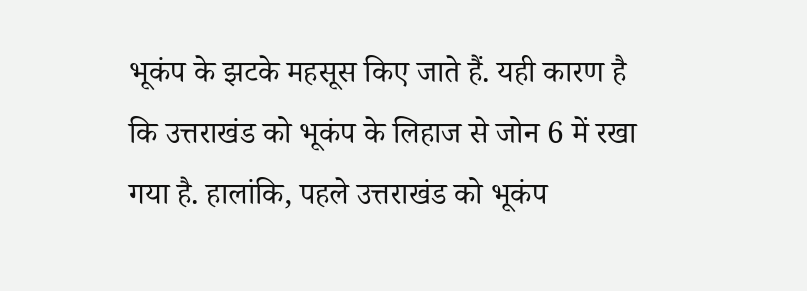भूकंप के झटके महसूस किए जाते हैं. यही कारण है कि उत्तराखंड को भूकंप के लिहाज से जोन 6 में रखा गया है. हालांकि, पहले उत्तराखंड को भूकंप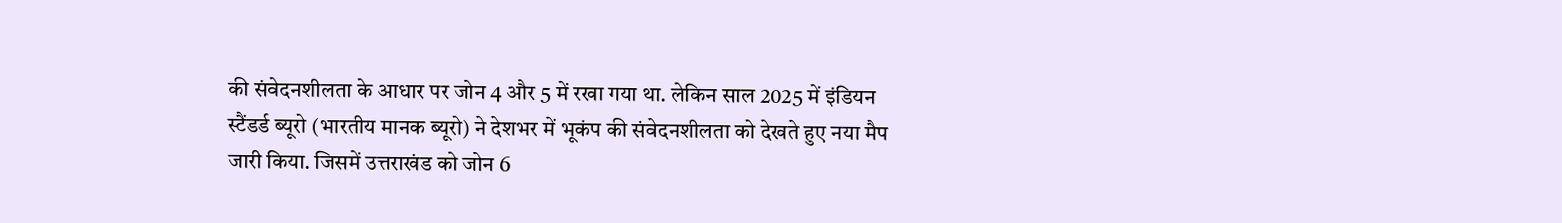की संवेदनशीलता के आधार पर जोन 4 और 5 में रखा गया था. लेकिन साल 2025 में इंडियन स्टैंडर्ड ब्यूरो (भारतीय मानक ब्यूरो) ने देशभर में भूकंप की संवेदनशीलता को देखते हुए नया मैप जारी किया. जिसमें उत्तराखंड को जोन 6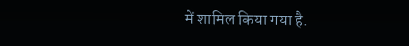में शामिल किया गया है.